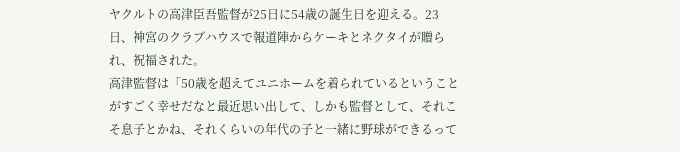ヤクルトの高津臣吾監督が25日に54歳の誕生日を迎える。23日、神宮のクラブハウスで報道陣からケーキとネクタイが贈られ、祝福された。
高津監督は「50歳を超えてユニホームを着られているということがすごく幸せだなと最近思い出して、しかも監督として、それこそ息子とかね、それくらいの年代の子と一緒に野球ができるって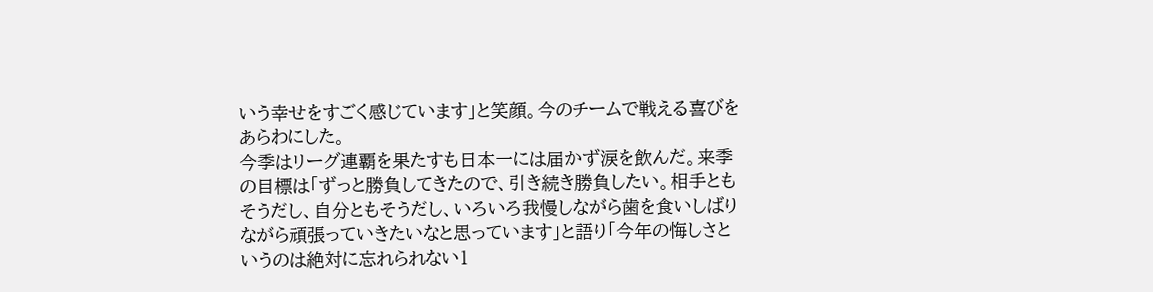いう幸せをすごく感じています」と笑顔。今のチームで戦える喜びをあらわにした。
今季はリーグ連覇を果たすも日本一には届かず涙を飲んだ。来季の目標は「ずっと勝負してきたので、引き続き勝負したい。相手ともそうだし、自分ともそうだし、いろいろ我慢しながら歯を食いしばりながら頑張っていきたいなと思っています」と語り「今年の悔しさというのは絶対に忘れられない1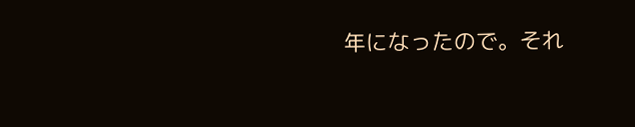年になったので。それ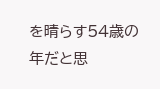を晴らす54歳の年だと思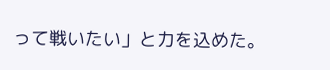って戦いたい」と力を込めた。